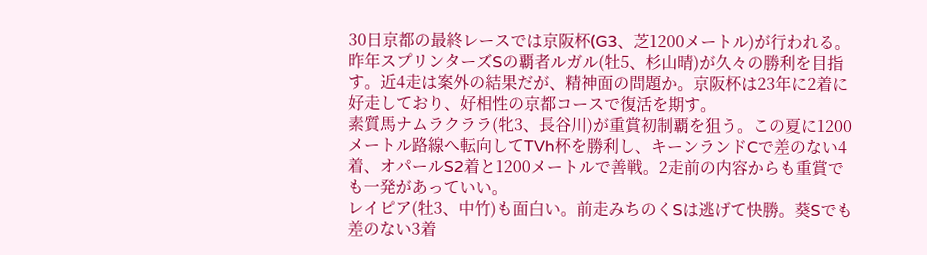30日京都の最終レースでは京阪杯(G3、芝1200メートル)が行われる。昨年スプリンターズSの覇者ルガル(牡5、杉山晴)が久々の勝利を目指す。近4走は案外の結果だが、精神面の問題か。京阪杯は23年に2着に好走しており、好相性の京都コースで復活を期す。
素質馬ナムラクララ(牝3、長谷川)が重賞初制覇を狙う。この夏に1200メートル路線へ転向してTVh杯を勝利し、キーンランドCで差のない4着、オパールS2着と1200メートルで善戦。2走前の内容からも重賞でも一発があっていい。
レイピア(牡3、中竹)も面白い。前走みちのくSは逃げて快勝。葵Sでも差のない3着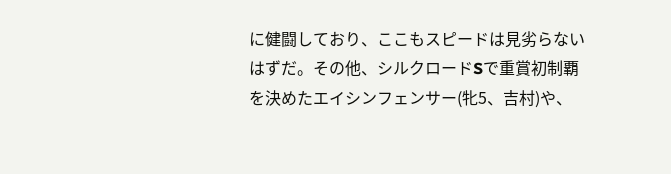に健闘しており、ここもスピードは見劣らないはずだ。その他、シルクロードSで重賞初制覇を決めたエイシンフェンサー(牝5、吉村)や、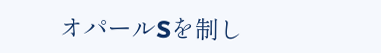オパールSを制し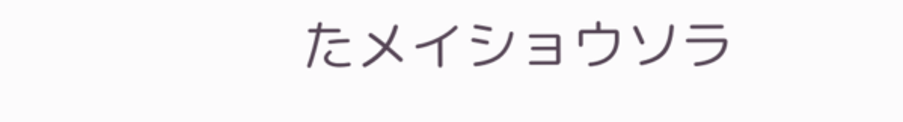たメイショウソラ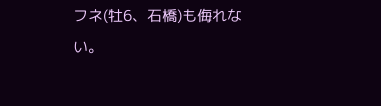フネ(牡6、石橋)も侮れない。